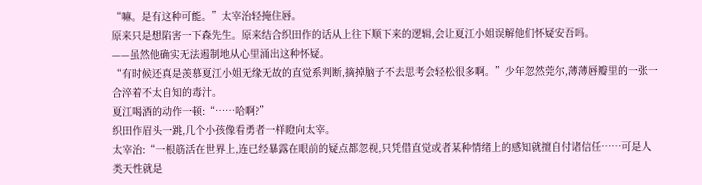“嘛。是有这种可能。”太宰治轻掩住唇。
原来只是想陷害一下森先生。原来结合织田作的话从上往下顺下来的逻辑,会让夏江小姐误解他们怀疑安吾吗。
——虽然他确实无法遏制地从心里涌出这种怀疑。
“有时候还真是羡慕夏江小姐无缘无故的直觉系判断,摘掉脑子不去思考会轻松很多啊。”少年忽然莞尔,薄薄唇瓣里的一张一合淬着不太自知的毒汁。
夏江喝酒的动作一顿:“……哈啊?”
织田作眉头一跳,几个小孩像看勇者一样瞪向太宰。
太宰治:“一根筋活在世界上,连已经暴露在眼前的疑点都忽视,只凭借直觉或者某种情绪上的感知就擅自付诸信任……可是人类天性就是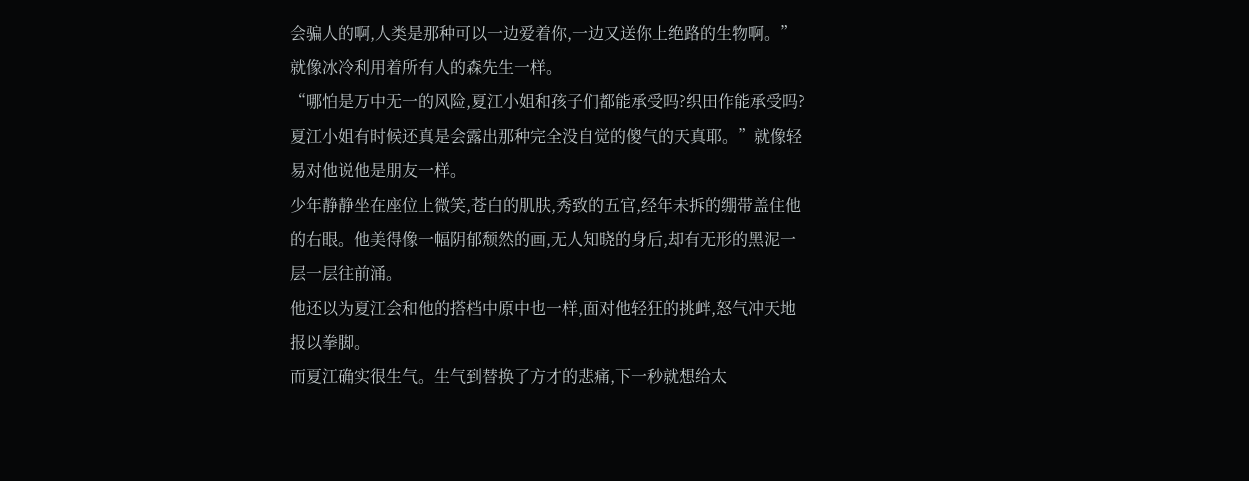会骗人的啊,人类是那种可以一边爱着你,一边又送你上绝路的生物啊。”就像冰冷利用着所有人的森先生一样。
“哪怕是万中无一的风险,夏江小姐和孩子们都能承受吗?织田作能承受吗?夏江小姐有时候还真是会露出那种完全没自觉的傻气的天真耶。”就像轻易对他说他是朋友一样。
少年静静坐在座位上微笑,苍白的肌肤,秀致的五官,经年未拆的绷带盖住他的右眼。他美得像一幅阴郁颓然的画,无人知晓的身后,却有无形的黑泥一层一层往前涌。
他还以为夏江会和他的搭档中原中也一样,面对他轻狂的挑衅,怒气冲天地报以拳脚。
而夏江确实很生气。生气到替换了方才的悲痛,下一秒就想给太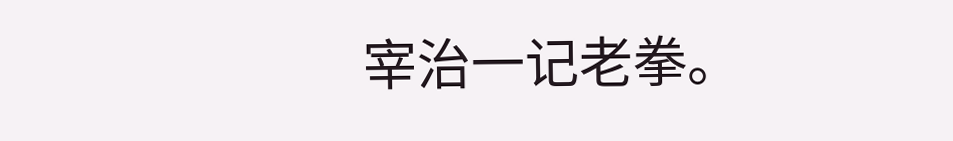宰治一记老拳。